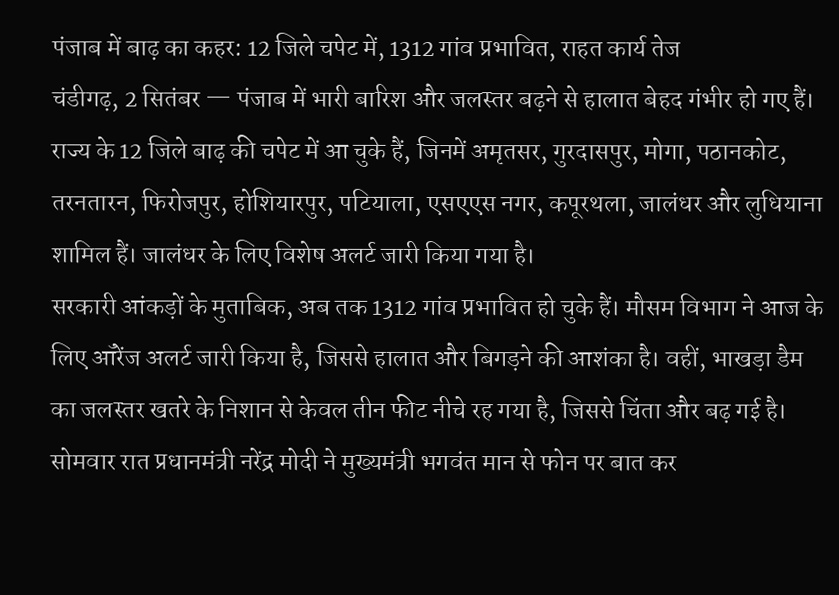पंजाब में बाढ़ का कहर: 12 जिले चपेट में, 1312 गांव प्रभावित, राहत कार्य तेज
चंडीगढ़, 2 सितंबर — पंजाब में भारी बारिश और जलस्तर बढ़ने से हालात बेहद गंभीर हो गए हैं। राज्य के 12 जिले बाढ़ की चपेट में आ चुके हैं, जिनमें अमृतसर, गुरदासपुर, मोगा, पठानकोट, तरनतारन, फिरोजपुर, होशियारपुर, पटियाला, एसएएस नगर, कपूरथला, जालंधर और लुधियाना शामिल हैं। जालंधर के लिए विशेष अलर्ट जारी किया गया है।
सरकारी आंकड़ों के मुताबिक, अब तक 1312 गांव प्रभावित हो चुके हैं। मौसम विभाग ने आज के लिए ऑरेंज अलर्ट जारी किया है, जिससे हालात और बिगड़ने की आशंका है। वहीं, भाखड़ा डैम का जलस्तर खतरे के निशान से केवल तीन फीट नीचे रह गया है, जिससे चिंता और बढ़ गई है।
सोमवार रात प्रधानमंत्री नरेंद्र मोदी ने मुख्यमंत्री भगवंत मान से फोन पर बात कर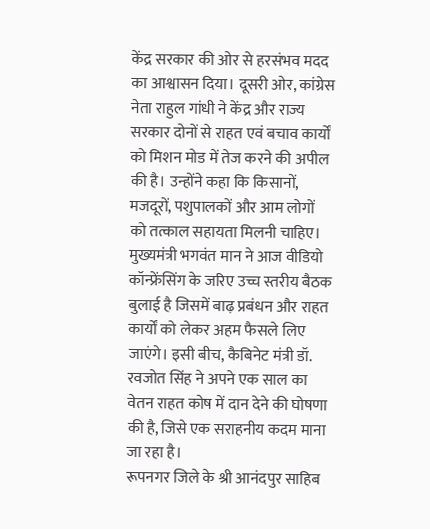केंद्र सरकार की ओर से हरसंभव मदद का आश्वासन दिया। दूसरी ओर, कांग्रेस नेता राहुल गांधी ने केंद्र और राज्य सरकार दोनों से राहत एवं बचाव कार्यों को मिशन मोड में तेज करने की अपील की है। उन्होंने कहा कि किसानों, मजदूरों, पशुपालकों और आम लोगों को तत्काल सहायता मिलनी चाहिए।
मुख्यमंत्री भगवंत मान ने आज वीडियो कॉन्फ्रेंसिंग के जरिए उच्च स्तरीय बैठक बुलाई है जिसमें बाढ़ प्रबंधन और राहत कार्यों को लेकर अहम फैसले लिए जाएंगे। इसी बीच, कैबिनेट मंत्री डॉ. रवजोत सिंह ने अपने एक साल का वेतन राहत कोष में दान देने की घोषणा की है, जिसे एक सराहनीय कदम माना जा रहा है।
रूपनगर जिले के श्री आनंदपुर साहिब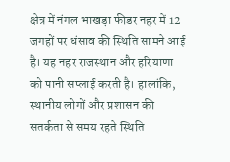क्षेत्र में नंगल भाखड़ा फीडर नहर में 12 जगहों पर धंसाव की स्थिति सामने आई है। यह नहर राजस्थान और हरियाणा को पानी सप्लाई करती है। हालांकि, स्थानीय लोगों और प्रशासन की सतर्कता से समय रहते स्थिति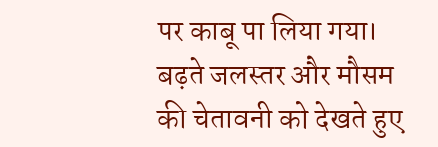पर काबू पा लिया गया।
बढ़ते जलस्तर और मौसम की चेतावनी को देखते हुए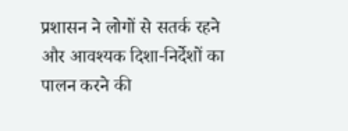प्रशासन ने लोगों से सतर्क रहने और आवश्यक दिशा-निर्देशों का पालन करने की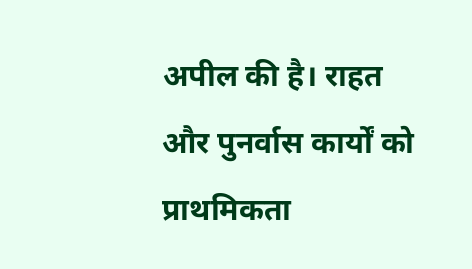अपील की है। राहत और पुनर्वास कार्यों को प्राथमिकता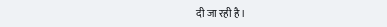दी जा रही है।